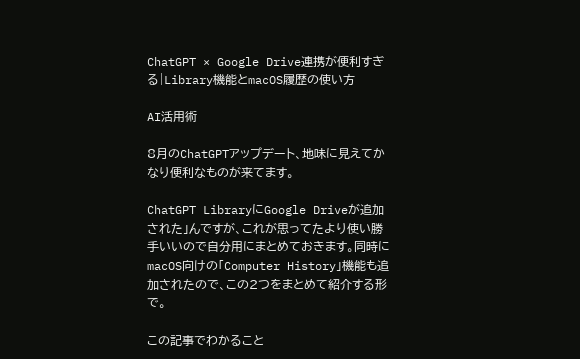ChatGPT × Google Drive連携が便利すぎる|Library機能とmacOS履歴の使い方

AI活用術

8月のChatGPTアップデート、地味に見えてかなり便利なものが来てます。

ChatGPT LibraryにGoogle Driveが追加された」んですが、これが思ってたより使い勝手いいので自分用にまとめておきます。同時にmacOS向けの「Computer History」機能も追加されたので、この2つをまとめて紹介する形で。

この記事でわかること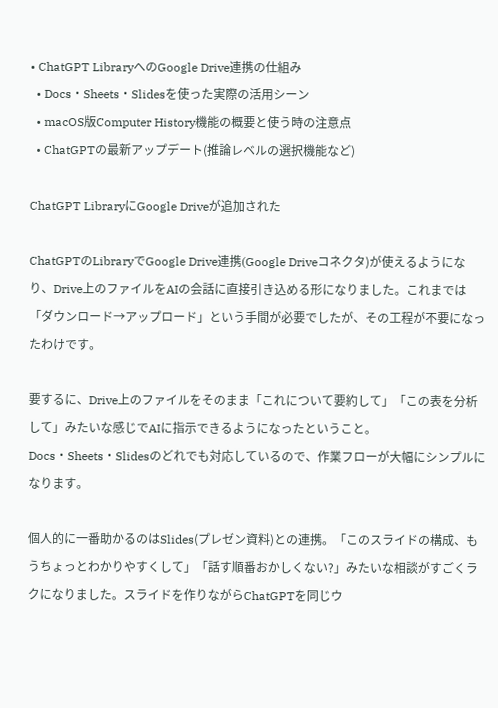• ChatGPT LibraryへのGoogle Drive連携の仕組み
  • Docs・Sheets・Slidesを使った実際の活用シーン
  • macOS版Computer History機能の概要と使う時の注意点
  • ChatGPTの最新アップデート(推論レベルの選択機能など)

ChatGPT LibraryにGoogle Driveが追加された

ChatGPTのLibraryでGoogle Drive連携(Google Driveコネクタ)が使えるようになり、Drive上のファイルをAIの会話に直接引き込める形になりました。これまでは「ダウンロード→アップロード」という手間が必要でしたが、その工程が不要になったわけです。

要するに、Drive上のファイルをそのまま「これについて要約して」「この表を分析して」みたいな感じでAIに指示できるようになったということ。Docs・Sheets・Slidesのどれでも対応しているので、作業フローが大幅にシンプルになります。

個人的に一番助かるのはSlides(プレゼン資料)との連携。「このスライドの構成、もうちょっとわかりやすくして」「話す順番おかしくない?」みたいな相談がすごくラクになりました。スライドを作りながらChatGPTを同じウ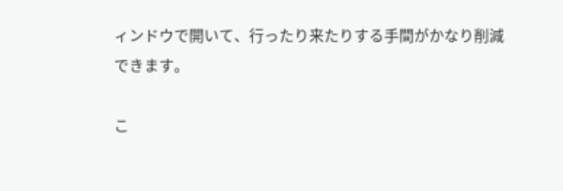ィンドウで開いて、行ったり来たりする手間がかなり削減できます。

こ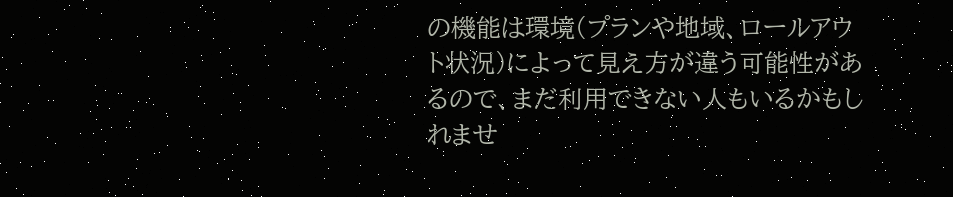の機能は環境(プランや地域、ロールアウト状況)によって見え方が違う可能性があるので、まだ利用できない人もいるかもしれませ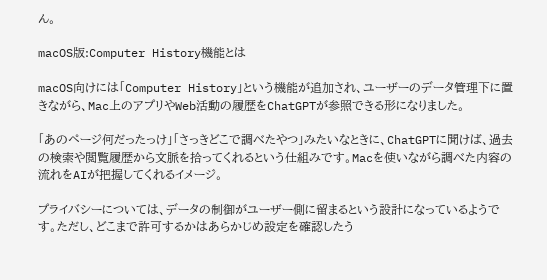ん。

macOS版:Computer History機能とは

macOS向けには「Computer History」という機能が追加され、ユーザーのデータ管理下に置きながら、Mac上のアプリやWeb活動の履歴をChatGPTが参照できる形になりました。

「あのページ何だったっけ」「さっきどこで調べたやつ」みたいなときに、ChatGPTに聞けば、過去の検索や閲覧履歴から文脈を拾ってくれるという仕組みです。Macを使いながら調べた内容の流れをAIが把握してくれるイメージ。

プライバシーについては、データの制御がユーザー側に留まるという設計になっているようです。ただし、どこまで許可するかはあらかじめ設定を確認したう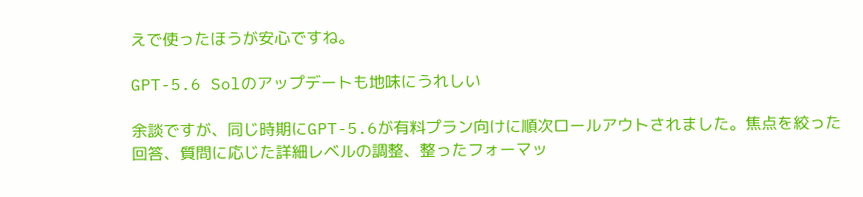えで使ったほうが安心ですね。

GPT-5.6 Solのアップデートも地味にうれしい

余談ですが、同じ時期にGPT-5.6が有料プラン向けに順次ロールアウトされました。焦点を絞った回答、質問に応じた詳細レベルの調整、整ったフォーマッ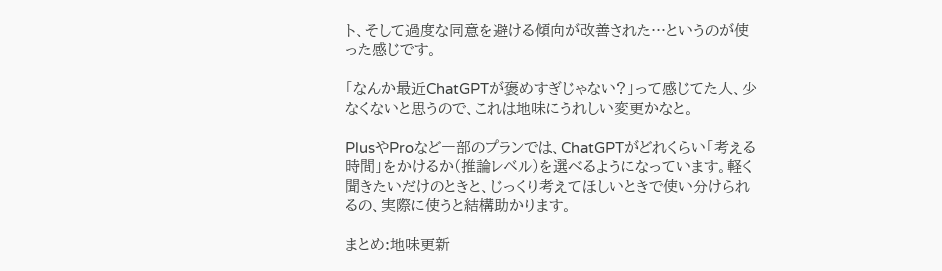ト、そして過度な同意を避ける傾向が改善された…というのが使った感じです。

「なんか最近ChatGPTが褒めすぎじゃない?」って感じてた人、少なくないと思うので、これは地味にうれしい変更かなと。

PlusやProなど一部のプランでは、ChatGPTがどれくらい「考える時間」をかけるか(推論レベル)を選べるようになっています。軽く聞きたいだけのときと、じっくり考えてほしいときで使い分けられるの、実際に使うと結構助かります。

まとめ:地味更新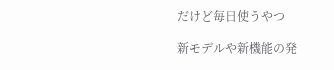だけど毎日使うやつ

新モデルや新機能の発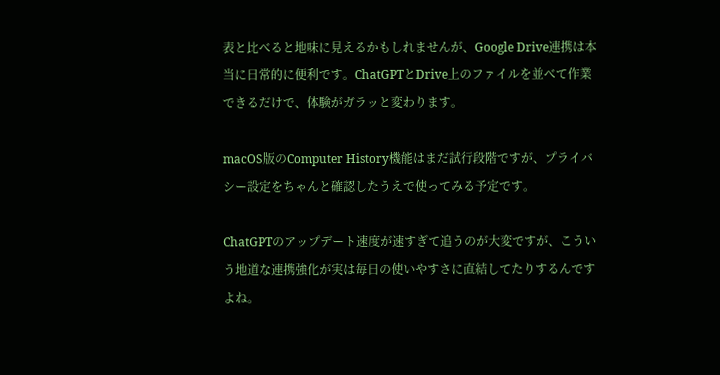表と比べると地味に見えるかもしれませんが、Google Drive連携は本当に日常的に便利です。ChatGPTとDrive上のファイルを並べて作業できるだけで、体験がガラッと変わります。

macOS版のComputer History機能はまだ試行段階ですが、プライバシー設定をちゃんと確認したうえで使ってみる予定です。

ChatGPTのアップデート速度が速すぎて追うのが大変ですが、こういう地道な連携強化が実は毎日の使いやすさに直結してたりするんですよね。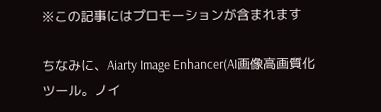※この記事にはプロモーションが含まれます

ちなみに、Aiarty Image Enhancer(AI画像高画質化ツール。ノイ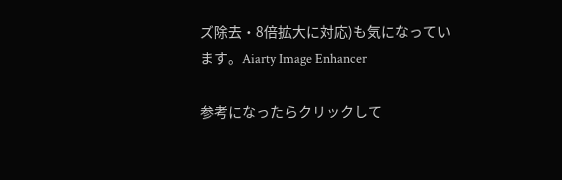ズ除去・8倍拡大に対応)も気になっています。Aiarty Image Enhancer

参考になったらクリックして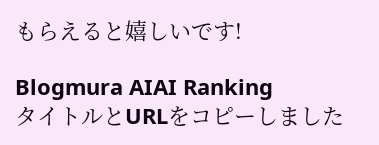もらえると嬉しいです!

Blogmura AIAI Ranking
タイトルとURLをコピーしました